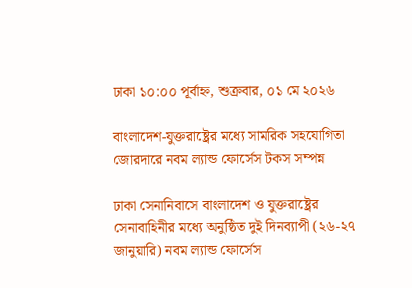ঢাকা ১০:০০ পূর্বাহ্ন, শুক্রবার, ০১ মে ২০২৬

বাংলাদেশ-যুক্তরাষ্ট্রের মধ্যে সামরিক সহযোগিতা জোরদারে নবম ল্যান্ড ফোর্সেস টকস সম্পন্ন

ঢাকা সেনানিবাসে বাংলাদেশ ও যুক্তরাষ্ট্রের সেনাবাহিনীর মধ্যে অনুষ্ঠিত দুই দিনব্যাপী (২৬-২৭ জানুয়ারি) নবম ল্যান্ড ফোর্সেস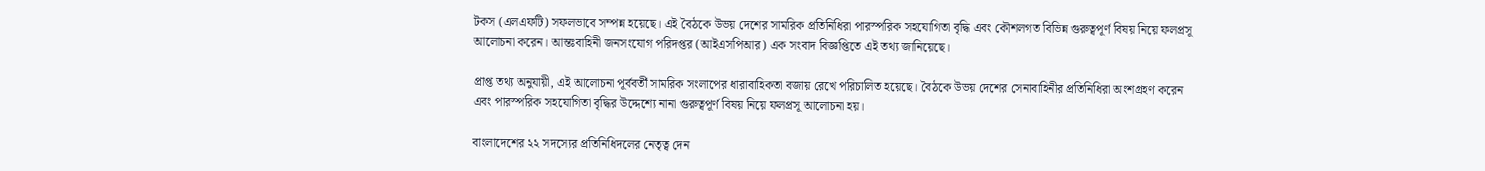টকস (এলএফটি) সফলভাবে সম্পন্ন হয়েছে। এই বৈঠকে উভয় দেশের সামরিক প্রতিনিধিরা পারস্পরিক সহযোগিতা বৃদ্ধি এবং কৌশলগত বিভিন্ন গুরুত্বপূর্ণ বিষয় নিয়ে ফলপ্রসূ আলোচনা করেন। আন্তঃবাহিনী জনসংযোগ পরিদপ্তর (আইএসপিআর) এক সংবাদ বিজ্ঞপ্তিতে এই তথ্য জানিয়েছে।

প্রাপ্ত তথ্য অনুযায়ী, এই আলোচনা পূর্ববর্তী সামরিক সংলাপের ধারাবাহিকতা বজায় রেখে পরিচালিত হয়েছে। বৈঠকে উভয় দেশের সেনাবাহিনীর প্রতিনিধিরা অংশগ্রহণ করেন এবং পারস্পরিক সহযোগিতা বৃদ্ধির উদ্দেশ্যে নানা গুরুত্বপূর্ণ বিষয় নিয়ে ফলপ্রসূ আলোচনা হয়।

বাংলাদেশের ২২ সদস্যের প্রতিনিধিদলের নেতৃত্ব দেন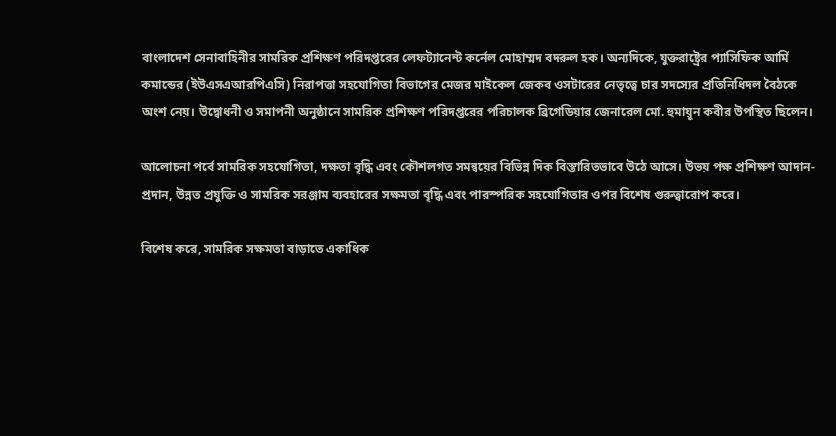বাংলাদেশ সেনাবাহিনীর সামরিক প্রশিক্ষণ পরিদপ্তরের লেফট্যানেন্ট কর্নেল মোহাম্মদ বদরুল হক। অন্যদিকে, যুক্তরাষ্ট্রের প্যাসিফিক আর্মি কমান্ডের (ইউএসএআরপিএসি) নিরাপত্তা সহযোগিতা বিভাগের মেজর মাইকেল জেকব ওসটারের নেতৃত্বে চার সদস্যের প্রতিনিধিদল বৈঠকে অংশ নেয়। উদ্বোধনী ও সমাপনী অনুষ্ঠানে সামরিক প্রশিক্ষণ পরিদপ্তরের পরিচালক ব্রিগেডিয়ার জেনারেল মো. হুমায়ূন কবীর উপস্থিত ছিলেন।

আলোচনা পর্বে সামরিক সহযোগিতা, দক্ষতা বৃদ্ধি এবং কৌশলগত সমন্বয়ের বিভিন্ন দিক বিস্তারিতভাবে উঠে আসে। উভয় পক্ষ প্রশিক্ষণ আদান-প্রদান, উন্নত প্রযুক্তি ও সামরিক সরঞ্জাম ব্যবহারের সক্ষমতা বৃদ্ধি এবং পারস্পরিক সহযোগিতার ওপর বিশেষ গুরুত্বারোপ করে।

বিশেষ করে, সামরিক সক্ষমতা বাড়াতে একাধিক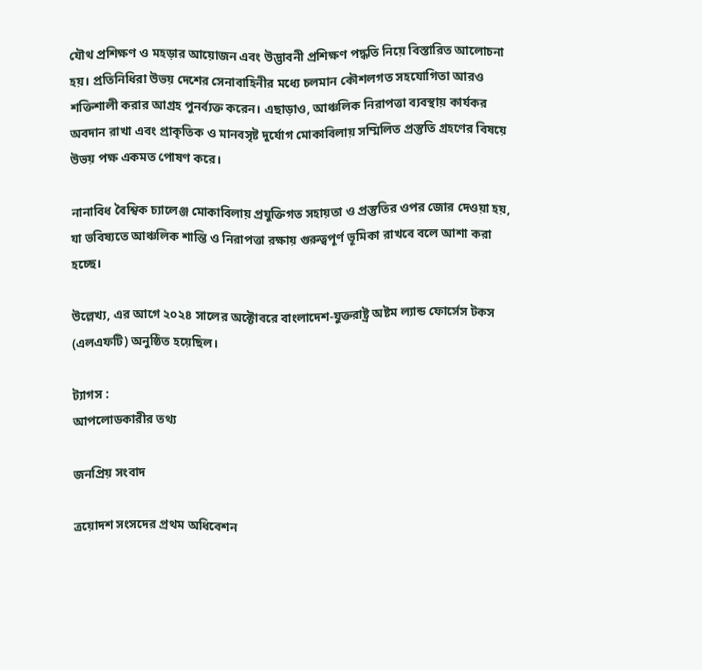যৌথ প্রশিক্ষণ ও মহড়ার আয়োজন এবং উদ্ভাবনী প্রশিক্ষণ পদ্ধতি নিয়ে বিস্তারিত আলোচনা হয়। প্রতিনিধিরা উভয় দেশের সেনাবাহিনীর মধ্যে চলমান কৌশলগত সহযোগিতা আরও শক্তিশালী করার আগ্রহ পুনর্ব্যক্ত করেন। এছাড়াও, আঞ্চলিক নিরাপত্তা ব্যবস্থায় কার্যকর অবদান রাখা এবং প্রাকৃতিক ও মানবসৃষ্ট দুর্যোগ মোকাবিলায় সম্মিলিত প্রস্তুতি গ্রহণের বিষয়ে উভয় পক্ষ একমত পোষণ করে।

নানাবিধ বৈশ্বিক চ্যালেঞ্জ মোকাবিলায় প্রযুক্তিগত সহায়তা ও প্রস্তুতির ওপর জোর দেওয়া হয়, যা ভবিষ্যতে আঞ্চলিক শান্তি ও নিরাপত্তা রক্ষায় গুরুত্বপূর্ণ ভূমিকা রাখবে বলে আশা করা হচ্ছে।

উল্লেখ্য, এর আগে ২০২৪ সালের অক্টোবরে বাংলাদেশ-যুক্তরাষ্ট্র অষ্টম ল্যান্ড ফোর্সেস টকস (এলএফটি) অনুষ্ঠিত হয়েছিল।

ট্যাগস :
আপলোডকারীর তথ্য

জনপ্রিয় সংবাদ

ত্রয়োদশ সংসদের প্রথম অধিবেশন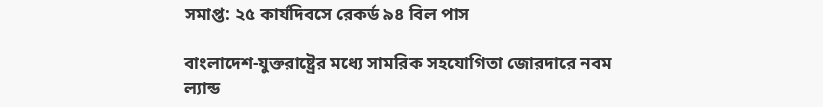সমাপ্ত: ২৫ কার্যদিবসে রেকর্ড ৯৪ বিল পাস

বাংলাদেশ-যুক্তরাষ্ট্রের মধ্যে সামরিক সহযোগিতা জোরদারে নবম ল্যান্ড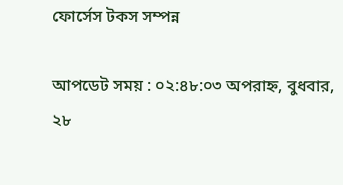ফোর্সেস টকস সম্পন্ন

আপডেট সময় : ০২:৪৮:০৩ অপরাহ্ন, বুধবার, ২৮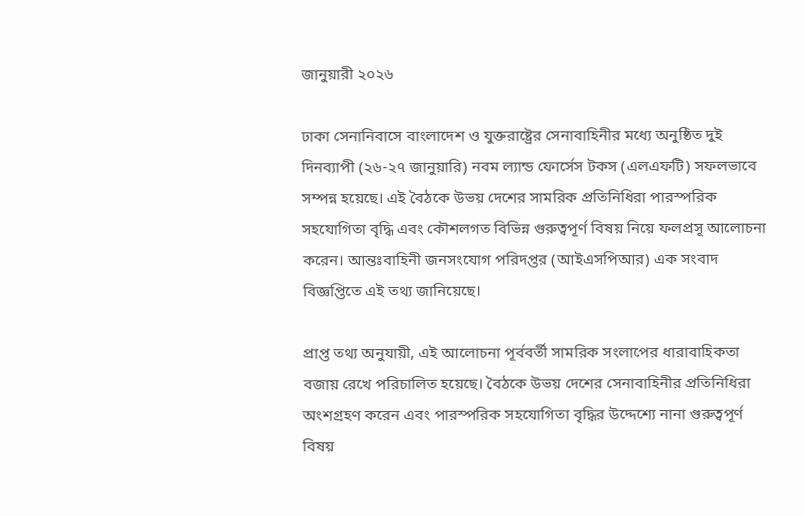জানুয়ারী ২০২৬

ঢাকা সেনানিবাসে বাংলাদেশ ও যুক্তরাষ্ট্রের সেনাবাহিনীর মধ্যে অনুষ্ঠিত দুই দিনব্যাপী (২৬-২৭ জানুয়ারি) নবম ল্যান্ড ফোর্সেস টকস (এলএফটি) সফলভাবে সম্পন্ন হয়েছে। এই বৈঠকে উভয় দেশের সামরিক প্রতিনিধিরা পারস্পরিক সহযোগিতা বৃদ্ধি এবং কৌশলগত বিভিন্ন গুরুত্বপূর্ণ বিষয় নিয়ে ফলপ্রসূ আলোচনা করেন। আন্তঃবাহিনী জনসংযোগ পরিদপ্তর (আইএসপিআর) এক সংবাদ বিজ্ঞপ্তিতে এই তথ্য জানিয়েছে।

প্রাপ্ত তথ্য অনুযায়ী, এই আলোচনা পূর্ববর্তী সামরিক সংলাপের ধারাবাহিকতা বজায় রেখে পরিচালিত হয়েছে। বৈঠকে উভয় দেশের সেনাবাহিনীর প্রতিনিধিরা অংশগ্রহণ করেন এবং পারস্পরিক সহযোগিতা বৃদ্ধির উদ্দেশ্যে নানা গুরুত্বপূর্ণ বিষয়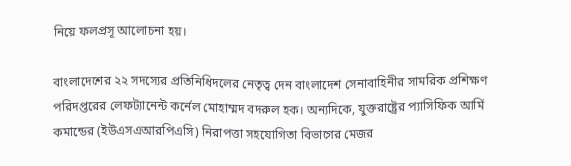নিয়ে ফলপ্রসূ আলোচনা হয়।

বাংলাদেশের ২২ সদস্যের প্রতিনিধিদলের নেতৃত্ব দেন বাংলাদেশ সেনাবাহিনীর সামরিক প্রশিক্ষণ পরিদপ্তরের লেফট্যানেন্ট কর্নেল মোহাম্মদ বদরুল হক। অন্যদিকে, যুক্তরাষ্ট্রের প্যাসিফিক আর্মি কমান্ডের (ইউএসএআরপিএসি) নিরাপত্তা সহযোগিতা বিভাগের মেজর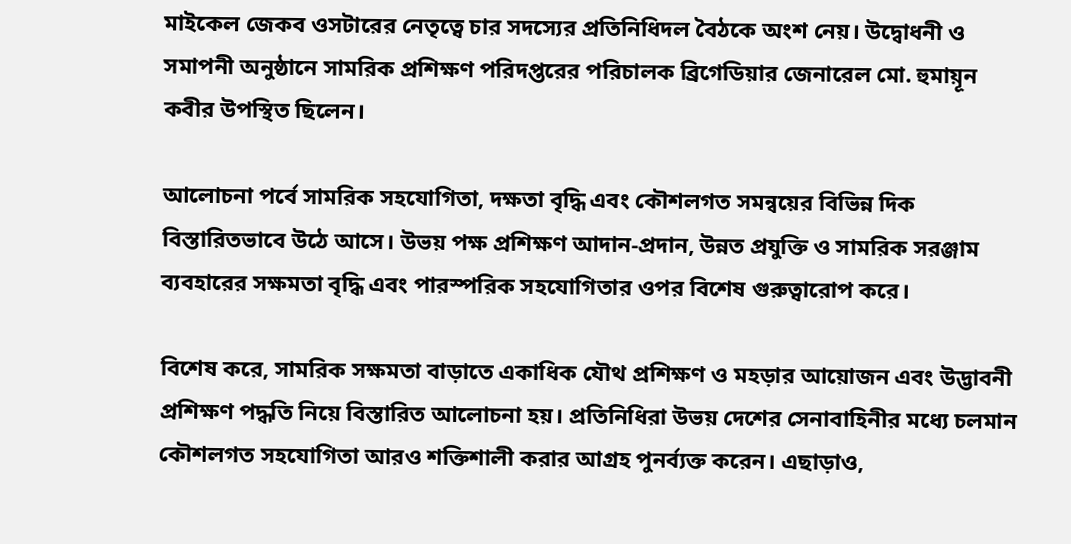মাইকেল জেকব ওসটারের নেতৃত্বে চার সদস্যের প্রতিনিধিদল বৈঠকে অংশ নেয়। উদ্বোধনী ও সমাপনী অনুষ্ঠানে সামরিক প্রশিক্ষণ পরিদপ্তরের পরিচালক ব্রিগেডিয়ার জেনারেল মো. হুমায়ূন কবীর উপস্থিত ছিলেন।

আলোচনা পর্বে সামরিক সহযোগিতা, দক্ষতা বৃদ্ধি এবং কৌশলগত সমন্বয়ের বিভিন্ন দিক বিস্তারিতভাবে উঠে আসে। উভয় পক্ষ প্রশিক্ষণ আদান-প্রদান, উন্নত প্রযুক্তি ও সামরিক সরঞ্জাম ব্যবহারের সক্ষমতা বৃদ্ধি এবং পারস্পরিক সহযোগিতার ওপর বিশেষ গুরুত্বারোপ করে।

বিশেষ করে, সামরিক সক্ষমতা বাড়াতে একাধিক যৌথ প্রশিক্ষণ ও মহড়ার আয়োজন এবং উদ্ভাবনী প্রশিক্ষণ পদ্ধতি নিয়ে বিস্তারিত আলোচনা হয়। প্রতিনিধিরা উভয় দেশের সেনাবাহিনীর মধ্যে চলমান কৌশলগত সহযোগিতা আরও শক্তিশালী করার আগ্রহ পুনর্ব্যক্ত করেন। এছাড়াও,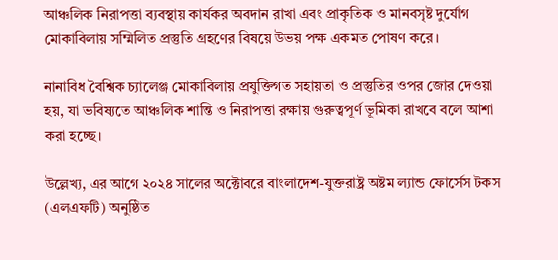আঞ্চলিক নিরাপত্তা ব্যবস্থায় কার্যকর অবদান রাখা এবং প্রাকৃতিক ও মানবসৃষ্ট দুর্যোগ মোকাবিলায় সম্মিলিত প্রস্তুতি গ্রহণের বিষয়ে উভয় পক্ষ একমত পোষণ করে।

নানাবিধ বৈশ্বিক চ্যালেঞ্জ মোকাবিলায় প্রযুক্তিগত সহায়তা ও প্রস্তুতির ওপর জোর দেওয়া হয়, যা ভবিষ্যতে আঞ্চলিক শান্তি ও নিরাপত্তা রক্ষায় গুরুত্বপূর্ণ ভূমিকা রাখবে বলে আশা করা হচ্ছে।

উল্লেখ্য, এর আগে ২০২৪ সালের অক্টোবরে বাংলাদেশ-যুক্তরাষ্ট্র অষ্টম ল্যান্ড ফোর্সেস টকস (এলএফটি) অনুষ্ঠিত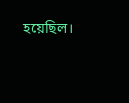হয়েছিল।